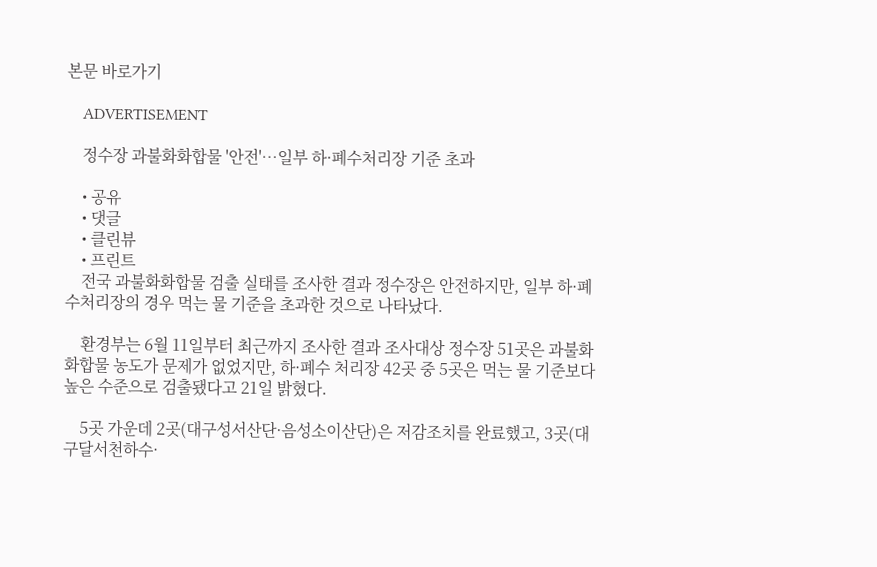본문 바로가기

    ADVERTISEMENT

    정수장 과불화화합물 '안전'…일부 하·폐수처리장 기준 초과

    • 공유
    • 댓글
    • 클린뷰
    • 프린트
    전국 과불화화합물 검출 실태를 조사한 결과 정수장은 안전하지만, 일부 하·폐수처리장의 경우 먹는 물 기준을 초과한 것으로 나타났다.

    환경부는 6월 11일부터 최근까지 조사한 결과 조사대상 정수장 51곳은 과불화화합물 농도가 문제가 없었지만, 하·폐수 처리장 42곳 중 5곳은 먹는 물 기준보다 높은 수준으로 검출됐다고 21일 밝혔다.

    5곳 가운데 2곳(대구성서산단·음성소이산단)은 저감조치를 완료했고, 3곳(대구달서천하수·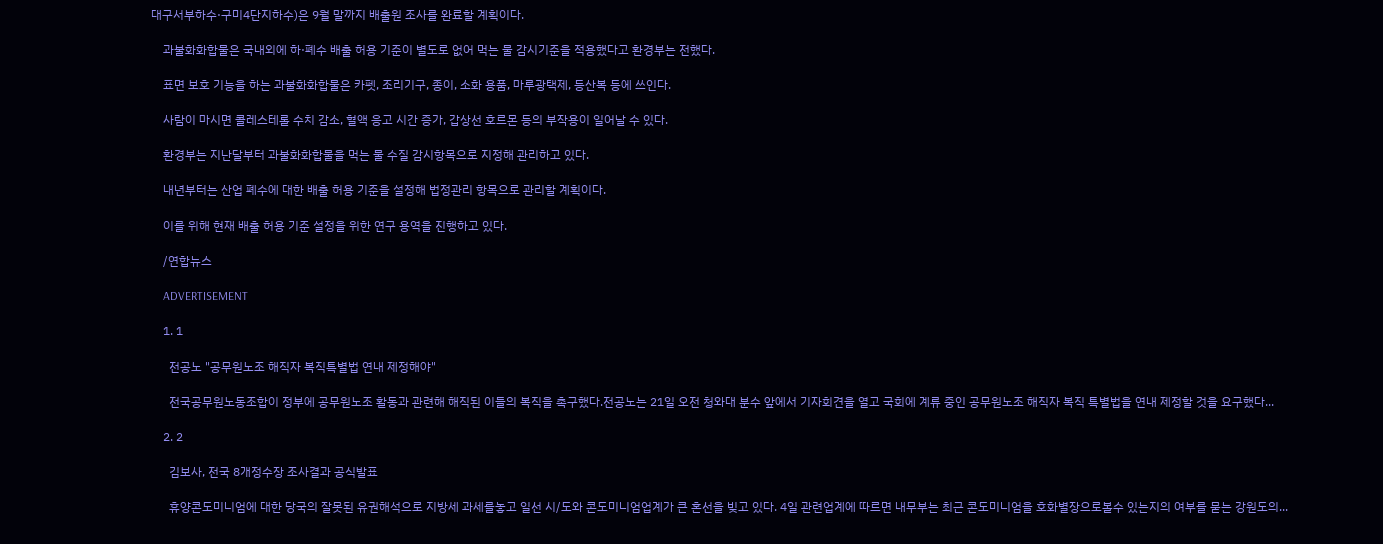대구서부하수·구미4단지하수)은 9월 말까지 배출원 조사를 완료할 계획이다.

    과불화화합물은 국내외에 하·폐수 배출 허용 기준이 별도로 없어 먹는 물 감시기준을 적용했다고 환경부는 전했다.

    표면 보호 기능을 하는 과불화화합물은 카펫, 조리기구, 종이, 소화 용품, 마루광택제, 등산복 등에 쓰인다.

    사람이 마시면 콜레스테롤 수치 감소, 혈액 응고 시간 증가, 갑상선 호르몬 등의 부작용이 일어날 수 있다.

    환경부는 지난달부터 과불화화합물을 먹는 물 수질 감시항목으로 지정해 관리하고 있다.

    내년부터는 산업 폐수에 대한 배출 허용 기준을 설정해 법정관리 항목으로 관리할 계획이다.

    이를 위해 현재 배출 허용 기준 설정을 위한 연구 용역을 진행하고 있다.

    /연합뉴스

    ADVERTISEMENT

    1. 1

      전공노 "공무원노조 해직자 복직특별법 연내 제정해야"

      전국공무원노동조합이 정부에 공무원노조 활동과 관련해 해직된 이들의 복직을 촉구했다.전공노는 21일 오전 청와대 분수 앞에서 기자회견을 열고 국회에 계류 중인 공무원노조 해직자 복직 특별법을 연내 제정할 것을 요구했다...

    2. 2

      김보사, 전국 8개정수장 조사결과 공식발표

      휴양콘도미니엄에 대한 당국의 잘못된 유권해석으로 지방세 과세를놓고 일선 시/도와 콘도미니엄업계가 큰 혼선을 빚고 있다. 4일 관련업계에 따르면 내무부는 최근 콘도미니엄을 호화별장으로볼수 있는지의 여부를 묻는 강원도의...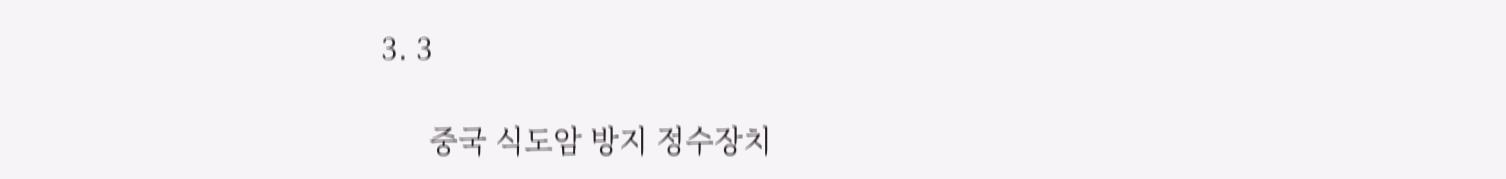3. 3

      중국 식도암 방지 정수장치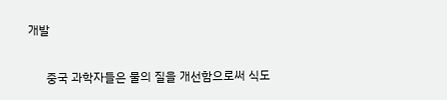개발

      중국 과학자들은 물의 질을 개선함으로써 식도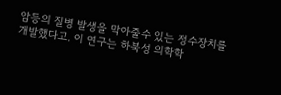암등의 질병 발생을 막아줄수 있는 정수장치를 개발했다고. 이 연구는 하북성 의학학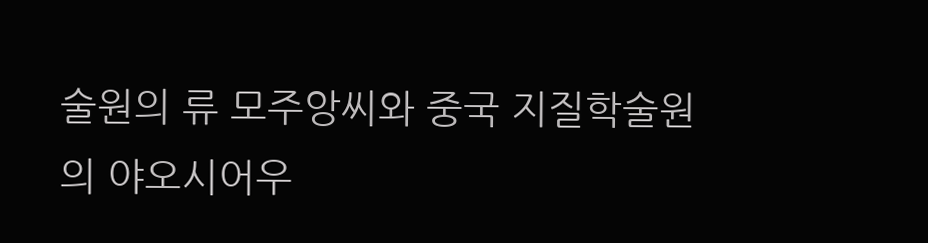술원의 류 모주앙씨와 중국 지질학술원의 야오시어우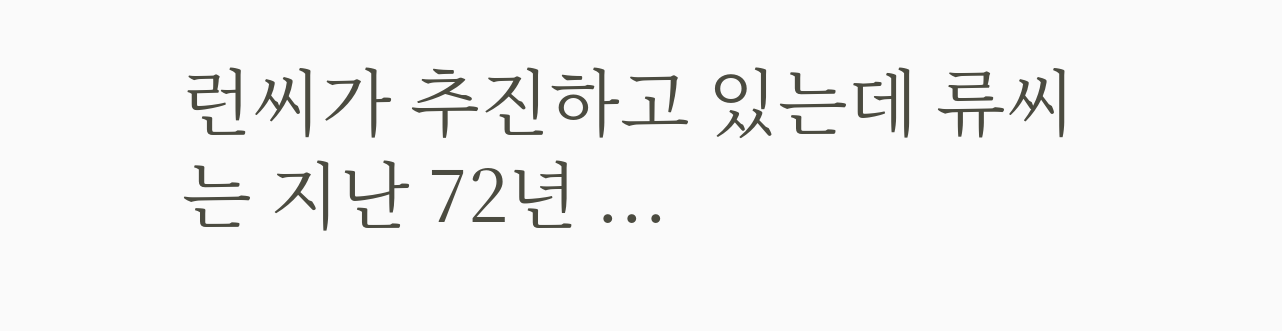런씨가 추진하고 있는데 류씨는 지난 72년 ...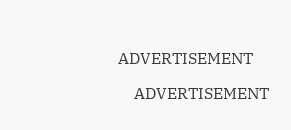ADVERTISEMENT

    ADVERTISEMENT